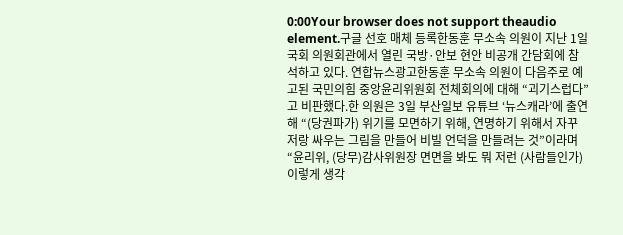0:00Your browser does not support theaudio element.구글 선호 매체 등록한동훈 무소속 의원이 지난 1일 국회 의원회관에서 열린 국방·안보 현안 비공개 간담회에 참석하고 있다. 연합뉴스광고한동훈 무소속 의원이 다음주로 예고된 국민의힘 중앙윤리위원회 전체회의에 대해 “괴기스럽다”고 비판했다.한 의원은 3일 부산일보 유튜브 ‘뉴스캐라’에 출연해 “(당권파가) 위기를 모면하기 위해, 연명하기 위해서 자꾸 저랑 싸우는 그림을 만들어 비빌 언덕을 만들려는 것”이라며 “윤리위, (당무)감사위원장 면면을 봐도 뭐 저런 (사람들인가) 이렇게 생각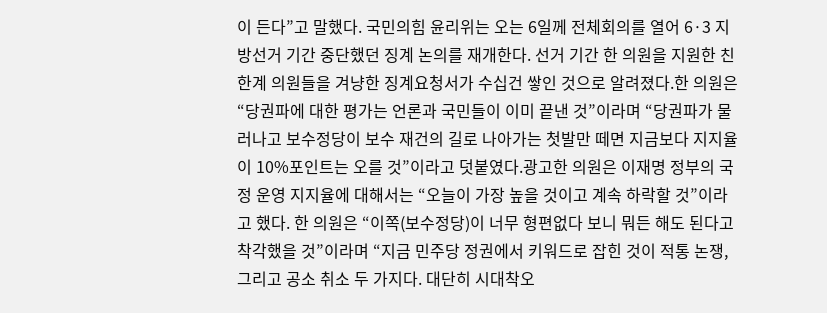이 든다”고 말했다. 국민의힘 윤리위는 오는 6일께 전체회의를 열어 6·3 지방선거 기간 중단했던 징계 논의를 재개한다. 선거 기간 한 의원을 지원한 친한계 의원들을 겨냥한 징계요청서가 수십건 쌓인 것으로 알려졌다.한 의원은 “당권파에 대한 평가는 언론과 국민들이 이미 끝낸 것”이라며 “당권파가 물러나고 보수정당이 보수 재건의 길로 나아가는 첫발만 떼면 지금보다 지지율이 10%포인트는 오를 것”이라고 덧붙였다.광고한 의원은 이재명 정부의 국정 운영 지지율에 대해서는 “오늘이 가장 높을 것이고 계속 하락할 것”이라고 했다. 한 의원은 “이쪽(보수정당)이 너무 형편없다 보니 뭐든 해도 된다고 착각했을 것”이라며 “지금 민주당 정권에서 키워드로 잡힌 것이 적통 논쟁, 그리고 공소 취소 두 가지다. 대단히 시대착오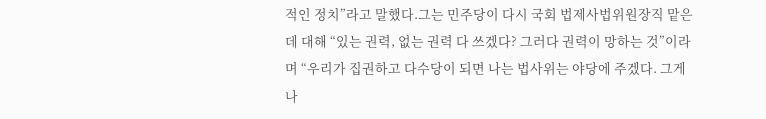적인 정치”라고 말했다.그는 민주당이 다시 국회 법제사법위원장직 맡은 데 대해 “있는 권력, 없는 권력 다 쓰겠다? 그러다 권력이 망하는 것”이라며 “우리가 집권하고 다수당이 되면 나는 법사위는 야당에 주겠다. 그게 나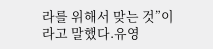라를 위해서 맞는 것”이라고 말했다.유영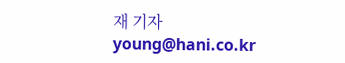재 기자 young@hani.co.kr